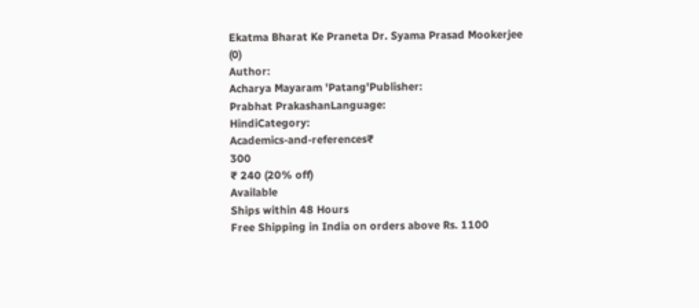Ekatma Bharat Ke Praneta Dr. Syama Prasad Mookerjee
(0)
Author:
Acharya Mayaram 'Patang'Publisher:
Prabhat PrakashanLanguage:
HindiCategory:
Academics-and-references₹
300
₹ 240 (20% off)
Available
Ships within 48 Hours
Free Shipping in India on orders above Rs. 1100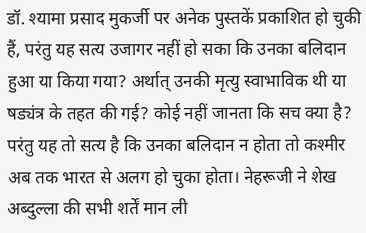डॉ. श्यामा प्रसाद मुकर्जी पर अनेक पुस्तकें प्रकाशित हो चुकी हैं, परंतु यह सत्य उजागर नहीं हो सका कि उनका बलिदान हुआ या किया गया? अर्थात् उनकी मृत्यु स्वाभाविक थी या षड्यंत्र के तहत की गई? कोई नहीं जानता कि सच क्या है? परंतु यह तो सत्य है कि उनका बलिदान न होता तो कश्मीर अब तक भारत से अलग हो चुका होता। नेहरूजी ने शेख अब्दुल्ला की सभी शर्तें मान ली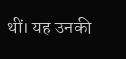थीं। यह उनकी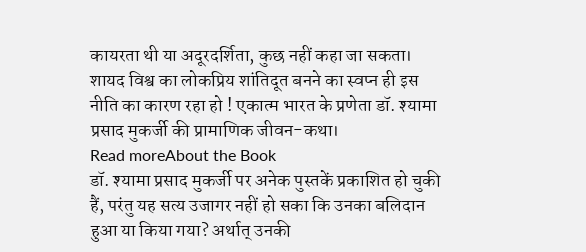कायरता थी या अदूरदर्शिता, कुछ नहीं कहा जा सकता। शायद विश्व का लोकप्रिय शांतिदूत बनने का स्वप्न ही इस नीति का कारण रहा हो ! एकात्म भारत के प्रणेता डॉ. श्यामा प्रसाद मुकर्जी की प्रामाणिक जीवन-कथा।
Read moreAbout the Book
डॉ. श्यामा प्रसाद मुकर्जी पर अनेक पुस्तकें प्रकाशित हो चुकी हैं, परंतु यह सत्य उजागर नहीं हो सका कि उनका बलिदान हुआ या किया गया? अर्थात् उनकी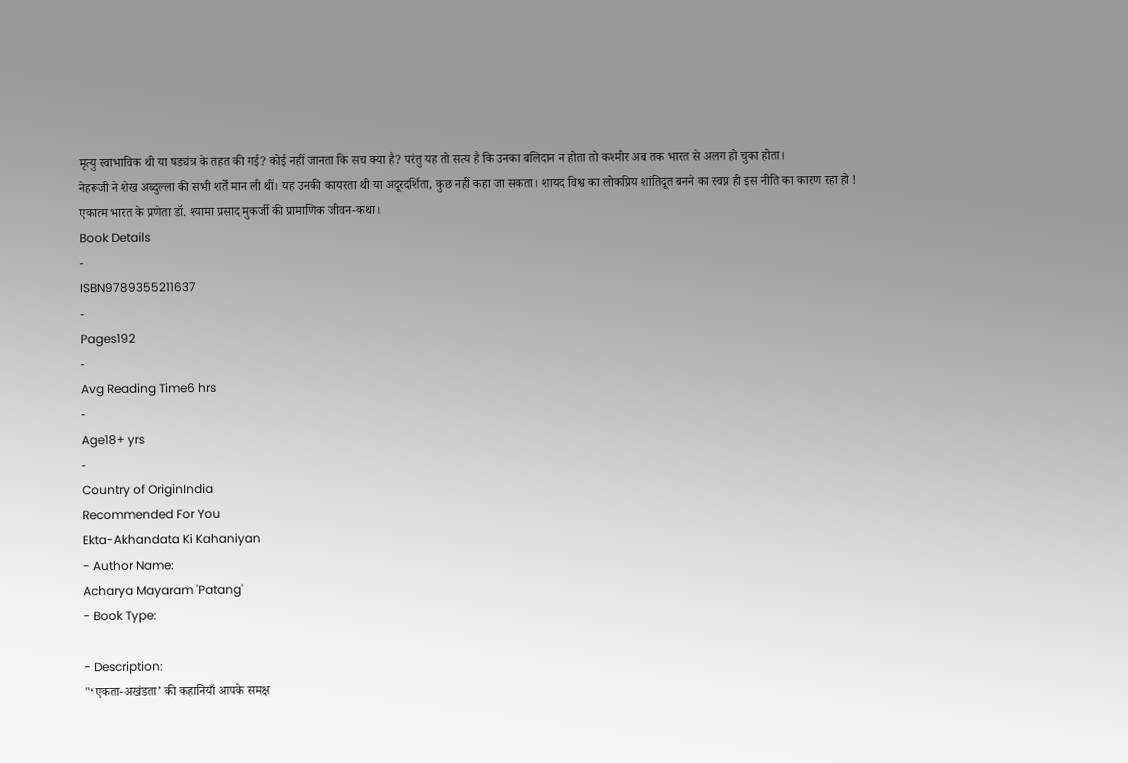मृत्यु स्वाभाविक थी या षड्यंत्र के तहत की गई? कोई नहीं जानता कि सच क्या है? परंतु यह तो सत्य है कि उनका बलिदान न होता तो कश्मीर अब तक भारत से अलग हो चुका होता।
नेहरूजी ने शेख अब्दुल्ला की सभी शर्तें मान ली थीं। यह उनकी कायरता थी या अदूरदर्शिता, कुछ नहीं कहा जा सकता। शायद विश्व का लोकप्रिय शांतिदूत बनने का स्वप्न ही इस नीति का कारण रहा हो !
एकात्म भारत के प्रणेता डॉ. श्यामा प्रसाद मुकर्जी की प्रामाणिक जीवन-कथा।
Book Details
-
ISBN9789355211637
-
Pages192
-
Avg Reading Time6 hrs
-
Age18+ yrs
-
Country of OriginIndia
Recommended For You
Ekta-Akhandata Ki Kahaniyan
- Author Name:
Acharya Mayaram 'Patang'
- Book Type:

- Description:
"‘एकता-अखंडता’ की कहानियाँ आपके समक्ष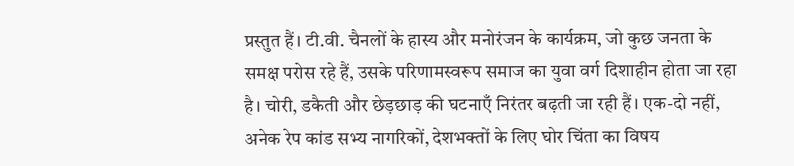प्रस्तुत हैं। टी.वी. चैनलों के हास्य और मनोरंजन के कार्यक्रम, जो कुछ जनता के समक्ष परोस रहे हैं, उसके परिणामस्वरूप समाज का युवा वर्ग दिशाहीन होता जा रहा है। चोरी, डकैती और छेड़छाड़ की घटनाएँ निरंतर बढ़ती जा रही हैं। एक-दो नहीं, अनेक रेप कांड सभ्य नागरिकों, देशभक्तों के लिए घोर चिंता का विषय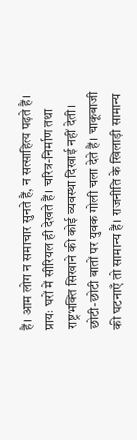हैं। आम लोग न समाचार सुनते हैं, न सत्साहित्य पढ़ते हैं। प्रायः घरों में सीरियल ही देखते हैं। चरित्र-निर्माण तथा राष्ट्रभक्ति सिखाने की कोई व्यवस्था दिखाई नहीं देती। छोटी-छोटी बातों पर युवक गोली चला देते हैं। चाकूबाजी की घटनाएँ तो सामान्य हैं। राजनीति के खिलाड़ी सामान्य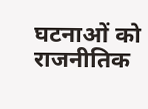घटनाओं को राजनीतिक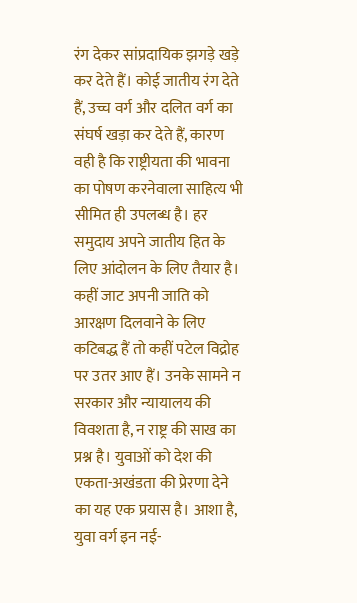रंग देकर सांप्रदायिक झगड़े खड़े कर देते हैं। कोई जातीय रंग देते हैं, उच्च वर्ग और दलित वर्ग का संघर्ष खड़ा कर देते हैं, कारण वही है कि राष्ट्रीयता की भावना का पोषण करनेवाला साहित्य भी सीमित ही उपलब्ध है। हर समुदाय अपने जातीय हित के लिए आंदोलन के लिए तैयार है। कहीं जाट अपनी जाति को आरक्षण दिलवाने के लिए कटिबद्ध हैं तो कहीं पटेल विद्रोह पर उतर आए हैं। उनके सामने न सरकार और न्यायालय की विवशता है, न राष्ट्र की साख का प्रश्न है। युवाओं को देश की एकता-अखंडता की प्रेरणा देने का यह एक प्रयास है। आशा है, युवा वर्ग इन नई-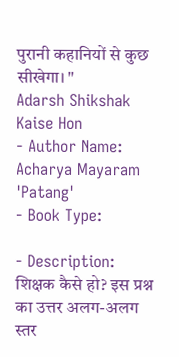पुरानी कहानियों से कुछ सीखेगा। "
Adarsh Shikshak Kaise Hon
- Author Name:
Acharya Mayaram 'Patang'
- Book Type:

- Description:
शिक्षक कैसे हो? इस प्रश्न का उत्तर अलग-अलग स्तर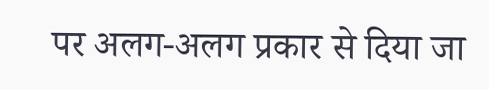पर अलग-अलग प्रकार से दिया जा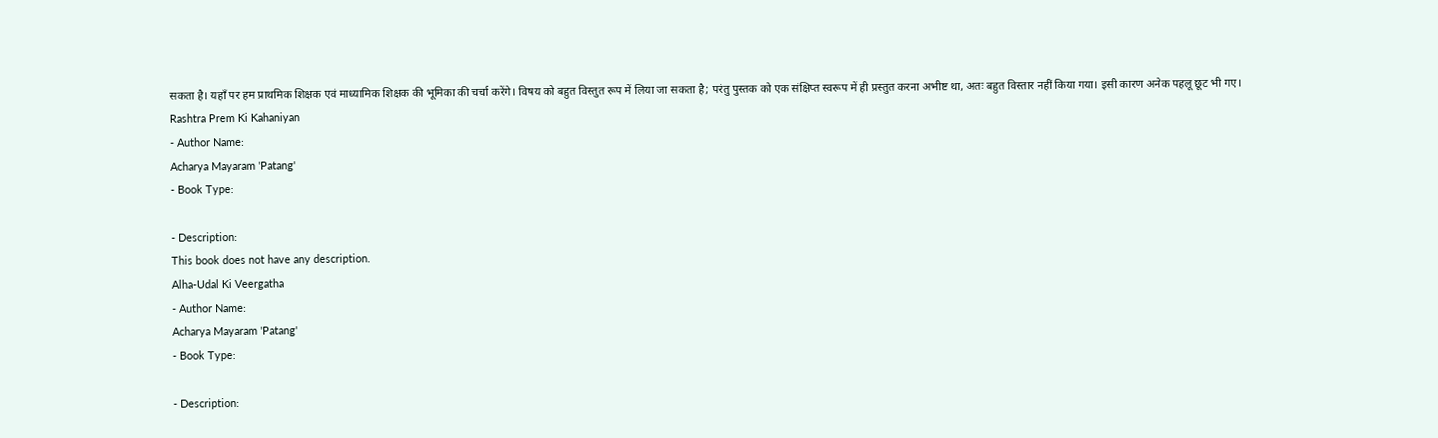सकता है। यहाँ पर हम प्राथमिक शिक्षक एवं माध्यामिक शिक्षक की भूमिका की चर्चा करेंगे। विषय को बहुत विस्तुत रूप में लिया जा सकता है; परंतु पुस्तक को एक संक्षिप्त स्वरूप में ही प्रस्तुत करना अभीष्ट था, अतः बहुत विस्तार नहीं किया गया। इसी कारण अनेक पहलू छूट भी गए।
Rashtra Prem Ki Kahaniyan
- Author Name:
Acharya Mayaram 'Patang'
- Book Type:

- Description:
This book does not have any description.
Alha-Udal Ki Veergatha
- Author Name:
Acharya Mayaram 'Patang'
- Book Type:

- Description: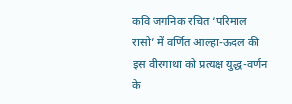कवि जगनिक रचित ‘परिमाल रासो’ में वर्णित आल्हा-ऊदल की इस वीरगाथा को प्रत्यक्ष युद्ध-वर्णन के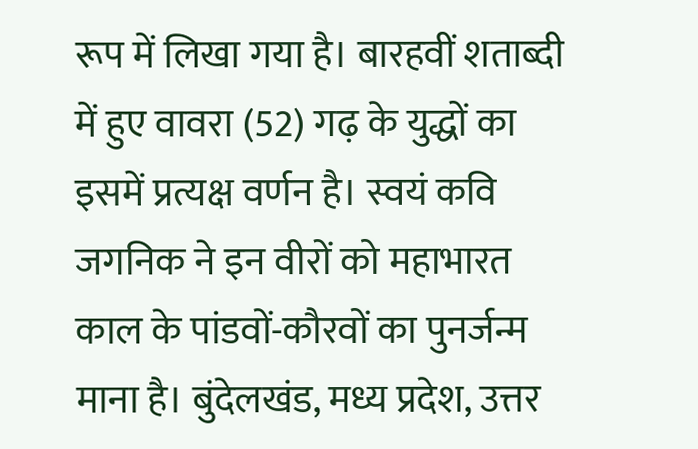रूप में लिखा गया है। बारहवीं शताब्दी में हुए वावरा (52) गढ़ के युद्धों का इसमें प्रत्यक्ष वर्णन है। स्वयं कवि जगनिक ने इन वीरों को महाभारत काल के पांडवों-कौरवों का पुनर्जन्म माना है। बुंदेलखंड, मध्य प्रदेश, उत्तर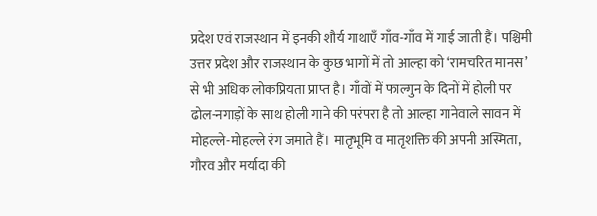प्रदेश एवं राजस्थान में इनकी शौर्य गाथाएँ गाँव-गाँव में गाई जाती हैं। पश्चिमी उत्तर प्रदेश और राजस्थान के कुछ भागों में तो आल्हा को ‘रामचरित मानस’ से भी अधिक लोकप्रियता प्राप्त है। गाँवों में फाल्गुन के दिनों में होली पर ढोल-नगाड़ों के साथ होली गाने की परंपरा है तो आल्हा गानेवाले सावन में मोहल्ले-मोहल्ले रंग जमाते हैं। मातृभूमि व मातृशक्ति की अपनी अस्मिता, गौरव और मर्यादा की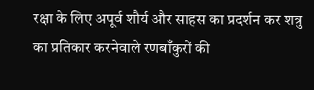रक्षा के लिए अपूर्व शौर्य और साहस का प्रदर्शन कर शत्रु का प्रतिकार करनेवाले रणबाँकुरों की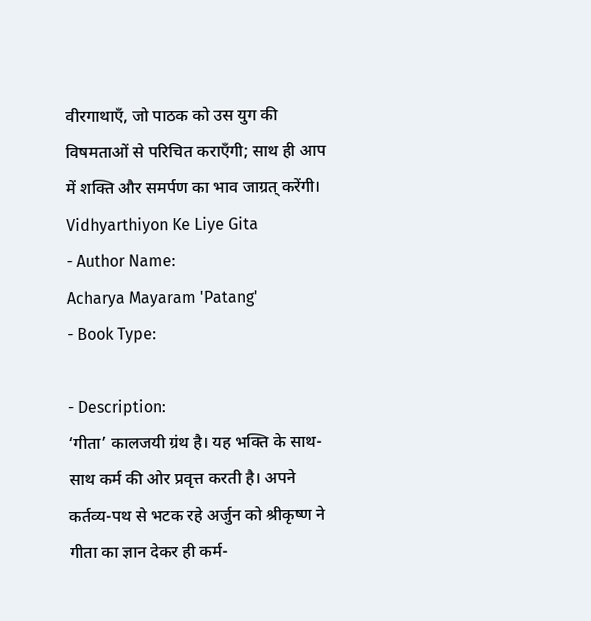वीरगाथाएँ, जो पाठक को उस युग की विषमताओं से परिचित कराएँगी; साथ ही आप में शक्ति और समर्पण का भाव जाग्रत् करेंगी।
Vidhyarthiyon Ke Liye Gita
- Author Name:
Acharya Mayaram 'Patang'
- Book Type:

- Description:
‘गीता’ कालजयी ग्रंथ है। यह भक्ति के साथ-साथ कर्म की ओर प्रवृत्त करती है। अपने कर्तव्य-पथ से भटक रहे अर्जुन को श्रीकृष्ण ने गीता का ज्ञान देकर ही कर्म-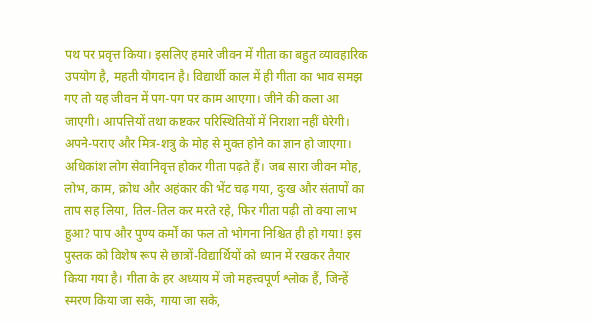पथ पर प्रवृत्त किया। इसलिए हमारे जीवन में गीता का बहुत व्यावहारिक उपयोग है, महती योगदान है। विद्यार्थी काल में ही गीता का भाव समझ गए तो यह जीवन में पग-पग पर काम आएगा। जीने की कला आ जाएगी। आपत्तियों तथा कष्टकर परिस्थितियों में निराशा नहीं घेरेगी। अपने-पराए और मित्र-शत्रु के मोह से मुक्त होने का ज्ञान हो जाएगा। अधिकांश लोग सेवानिवृत्त होकर गीता पढ़ते हैं। जब सारा जीवन मोह, लोभ, काम, क्रोध और अहंकार की भेंट चढ़ गया, दुःख और संतापों का ताप सह लिया, तिल-तिल कर मरते रहे, फिर गीता पढ़ी तो क्या लाभ हुआ? पाप और पुण्य कर्मों का फल तो भोगना निश्चित ही हो गया! इस पुस्तक को विशेष रूप से छात्रों-विद्यार्थियों को ध्यान में रखकर तैयार किया गया है। गीता के हर अध्याय में जो महत्त्वपूर्ण श्लोक हैं, जिन्हें स्मरण किया जा सके, गाया जा सके,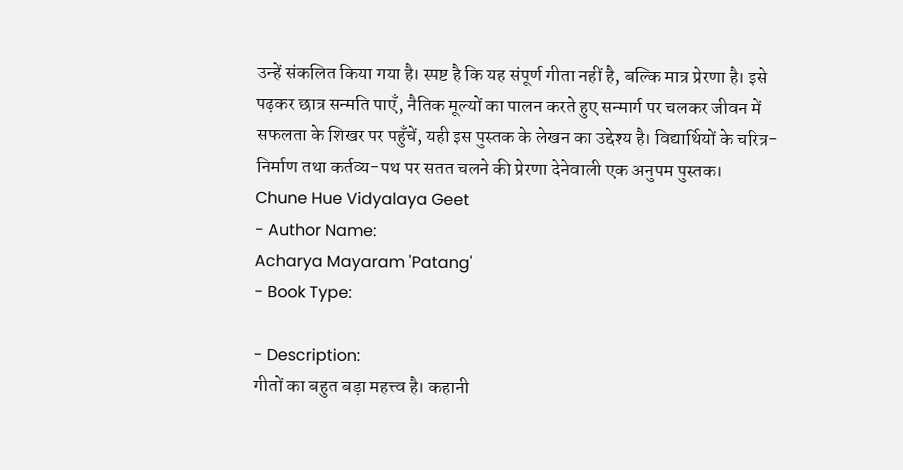उन्हें संकलित किया गया है। स्पष्ट है कि यह संपूर्ण गीता नहीं है, बल्कि मात्र प्रेरणा है। इसे पढ़कर छात्र सन्मति पाएँ, नैतिक मूल्यों का पालन करते हुए सन्मार्ग पर चलकर जीवन में सफलता के शिखर पर पहुँचें, यही इस पुस्तक के लेखन का उद्देश्य है। विद्यार्थियों के चरित्र-निर्माण तथा कर्तव्य-पथ पर सतत चलने की प्रेरणा देनेवाली एक अनुपम पुस्तक।
Chune Hue Vidyalaya Geet
- Author Name:
Acharya Mayaram 'Patang'
- Book Type:

- Description:
गीतों का बहुत बड़ा महत्त्व है। कहानी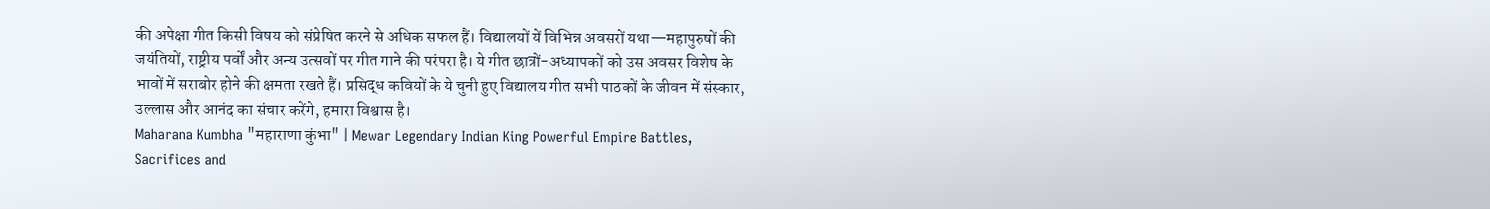की अपेक्षा गीत किसी विषय को संप्रेषित करने से अधिक सफल हैं। विद्यालयों यें विभिन्न अवसरों यथा—महापुरुषों की जयंतियों, राष्ट्रीय पर्वों और अन्य उत्सवों पर गीत गाने की परंपरा है। ये गीत छात्रों-अध्यापकों को उस अवसर विशेष के भावों में सराबोर होने की क्षमता रखते हैं। प्रसिद्ध कवियों के ये चुनी हुए विद्यालय गीत सभी पाठकों के जीवन में संस्कार, उल्लास और आनंद का संचार करेंगे, हमारा विश्वास है।
Maharana Kumbha "महाराणा कुंभा" | Mewar Legendary Indian King Powerful Empire Battles, Sacrifices and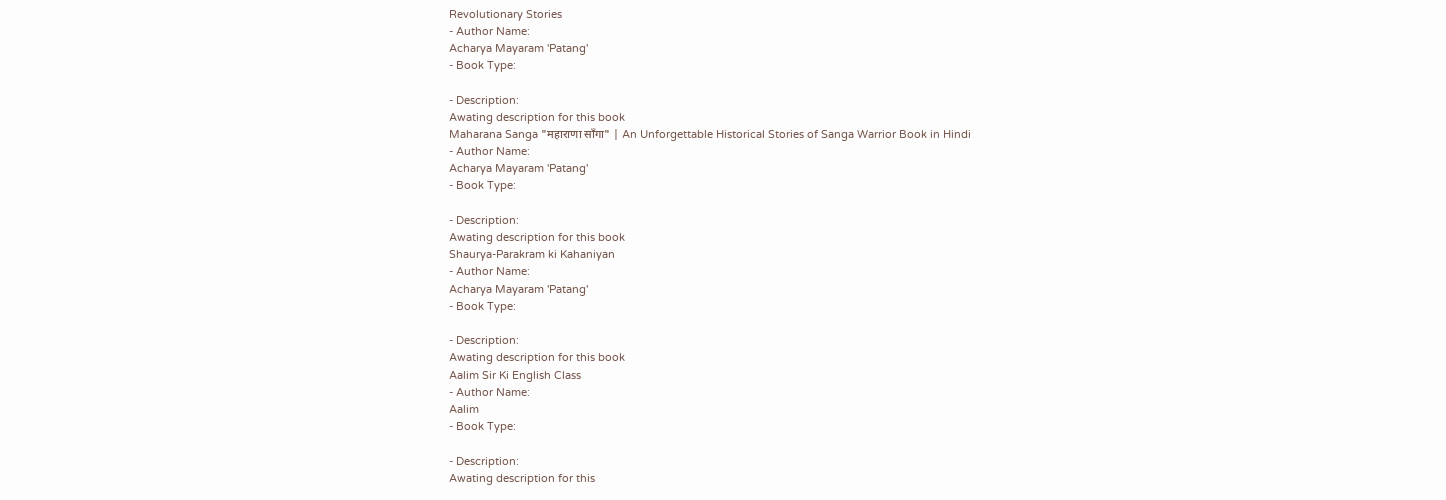Revolutionary Stories
- Author Name:
Acharya Mayaram 'Patang'
- Book Type:

- Description:
Awating description for this book
Maharana Sanga "महाराणा साँगा" | An Unforgettable Historical Stories of Sanga Warrior Book in Hindi
- Author Name:
Acharya Mayaram 'Patang'
- Book Type:

- Description:
Awating description for this book
Shaurya-Parakram ki Kahaniyan
- Author Name:
Acharya Mayaram 'Patang'
- Book Type:

- Description:
Awating description for this book
Aalim Sir Ki English Class
- Author Name:
Aalim
- Book Type:

- Description:
Awating description for this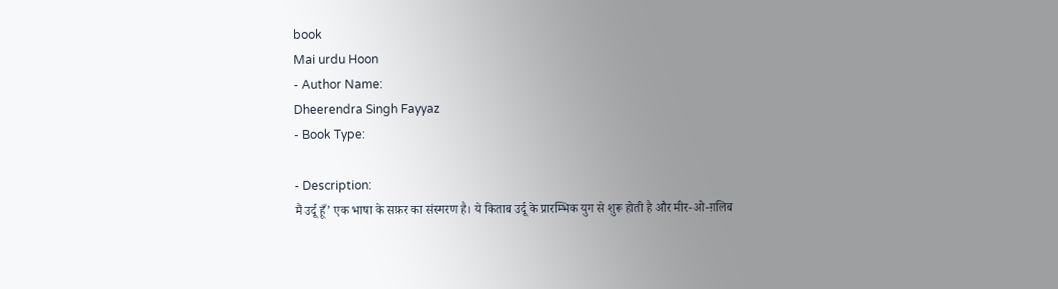book
Mai urdu Hoon
- Author Name:
Dheerendra Singh Fayyaz
- Book Type:

- Description:
मैं उर्दू हूँ’ एक भाषा के सफ़र का संस्मरण है। ये किताब उर्दू के प्रारम्भिक युग से शुरू होती है और मीर-ओ-ग़लिब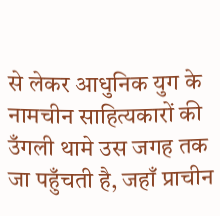से लेकर आधुनिक युग के नामचीन साहित्यकारों की उँगली थामे उस जगह तक जा पहुँचती है, जहाँ प्राचीन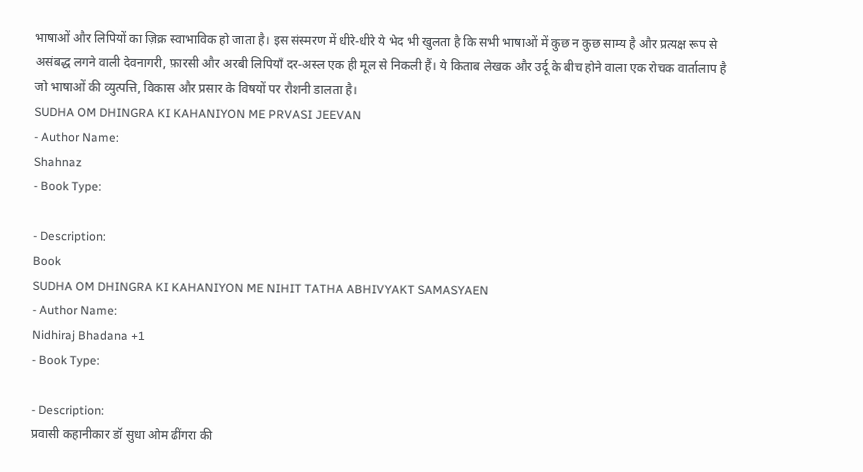भाषाओं और लिपियों का ज़िक्र स्वाभाविक हो जाता है। इस संस्मरण में धीरे-धीरे ये भेद भी खुलता है कि सभी भाषाओं में कुछ न कुछ साम्य है और प्रत्यक्ष रूप से असंबद्ध लगने वाली देवनागरी, फ़ारसी और अरबी लिपियाँ दर-अस्ल एक ही मूल से निकली हैं। ये किताब लेखक और उर्दू के बीच होने वाला एक रोचक वार्तालाप है जो भाषाओं की व्युत्पत्ति, विकास और प्रसार के विषयों पर रौशनी डालता है।
SUDHA OM DHINGRA KI KAHANIYON ME PRVASI JEEVAN
- Author Name:
Shahnaz
- Book Type:

- Description:
Book
SUDHA OM DHINGRA KI KAHANIYON ME NIHIT TATHA ABHIVYAKT SAMASYAEN
- Author Name:
Nidhiraj Bhadana +1
- Book Type:

- Description:
प्रवासी कहानीकार डॉ सुधा ओम ढींगरा की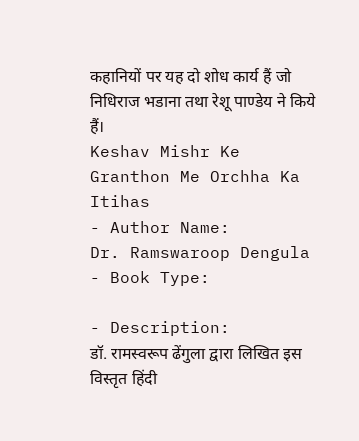कहानियों पर यह दो शोध कार्य हैं जो निधिराज भडाना तथा रेशू पाण्डेय ने किये हैं।
Keshav Mishr Ke Granthon Me Orchha Ka Itihas
- Author Name:
Dr. Ramswaroop Dengula
- Book Type:

- Description:
डॉ. रामस्वरूप ढेंगुला द्वारा लिखित इस विस्तृत हिंदी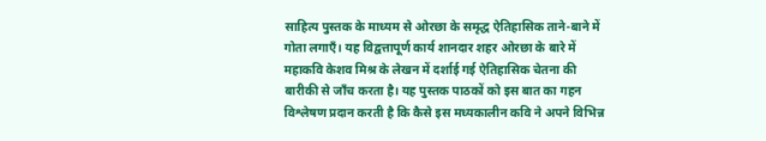साहित्य पुस्तक के माध्यम से ओरछा के समृद्ध ऐतिहासिक ताने-बाने में गोता लगाएँ। यह विद्वत्तापूर्ण कार्य शानदार शहर ओरछा के बारे में महाकवि केशव मिश्र के लेखन में दर्शाई गई ऐतिहासिक चेतना की बारीकी से जाँच करता है। यह पुस्तक पाठकों को इस बात का गहन विश्लेषण प्रदान करती है कि कैसे इस मध्यकालीन कवि ने अपने विभिन्न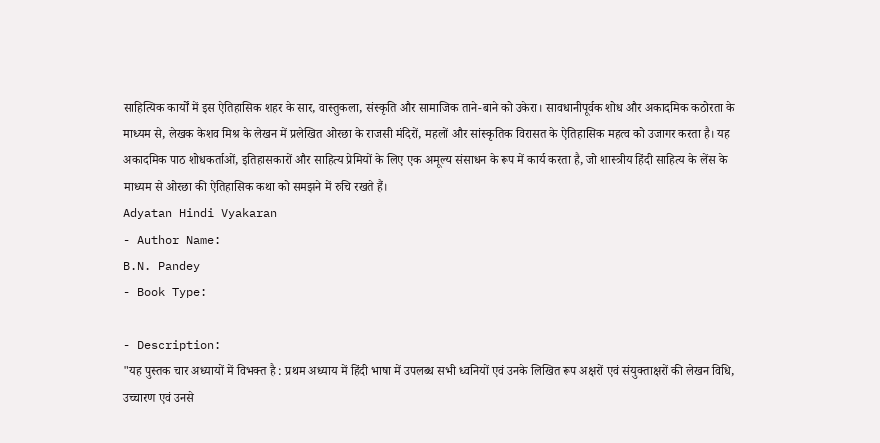साहित्यिक कार्यों में इस ऐतिहासिक शहर के सार, वास्तुकला, संस्कृति और सामाजिक ताने-बाने को उकेरा। सावधानीपूर्वक शोध और अकादमिक कठोरता के माध्यम से, लेखक केशव मिश्र के लेखन में प्रलेखित ओरछा के राजसी मंदिरों, महलों और सांस्कृतिक विरासत के ऐतिहासिक महत्व को उजागर करता है। यह अकादमिक पाठ शोधकर्ताओं, इतिहासकारों और साहित्य प्रेमियों के लिए एक अमूल्य संसाधन के रूप में कार्य करता है, जो शास्त्रीय हिंदी साहित्य के लेंस के माध्यम से ओरछा की ऐतिहासिक कथा को समझने में रुचि रखते हैं।
Adyatan Hindi Vyakaran
- Author Name:
B.N. Pandey
- Book Type:

- Description:
"यह पुस्तक चार अध्यायों में विभक्त है : प्रथम अध्याय में हिंदी भाषा में उपलब्ध सभी ध्वनियों एवं उनके लिखित रूप अक्षरों एवं संयुक्ताक्षरों की लेखन विधि, उच्चारण एवं उनसे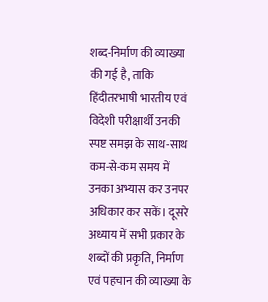शब्द-निर्माण की व्याख्या की गई है, ताकि हिंदीतरभाषी भारतीय एवं विदेशी परीक्षार्थी उनकी स्पष्ट समझ के साथ-साथ कम-से-कम समय में उनका अभ्यास कर उनपर अधिकार कर सकें। दूसरे अध्याय में सभी प्रकार के शब्दों की प्रकृति, निर्माण एवं पहचान की व्याख्या के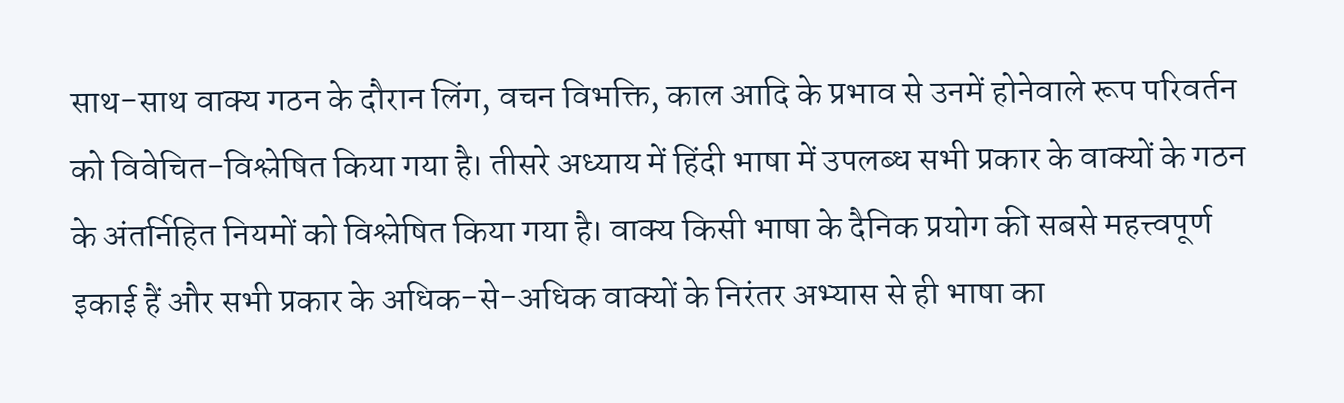साथ-साथ वाक्य गठन के दौरान लिंग, वचन विभक्ति, काल आदि के प्रभाव से उनमें होनेवाले रूप परिवर्तन को विवेचित-विश्लेषित किया गया है। तीसरे अध्याय में हिंदी भाषा में उपलब्ध सभी प्रकार के वाक्यों के गठन के अंतर्निहित नियमों को विश्लेषित किया गया है। वाक्य किसी भाषा के दैनिक प्रयोग की सबसे महत्त्वपूर्ण इकाई हैं और सभी प्रकार के अधिक-से-अधिक वाक्यों के निरंतर अभ्यास से ही भाषा का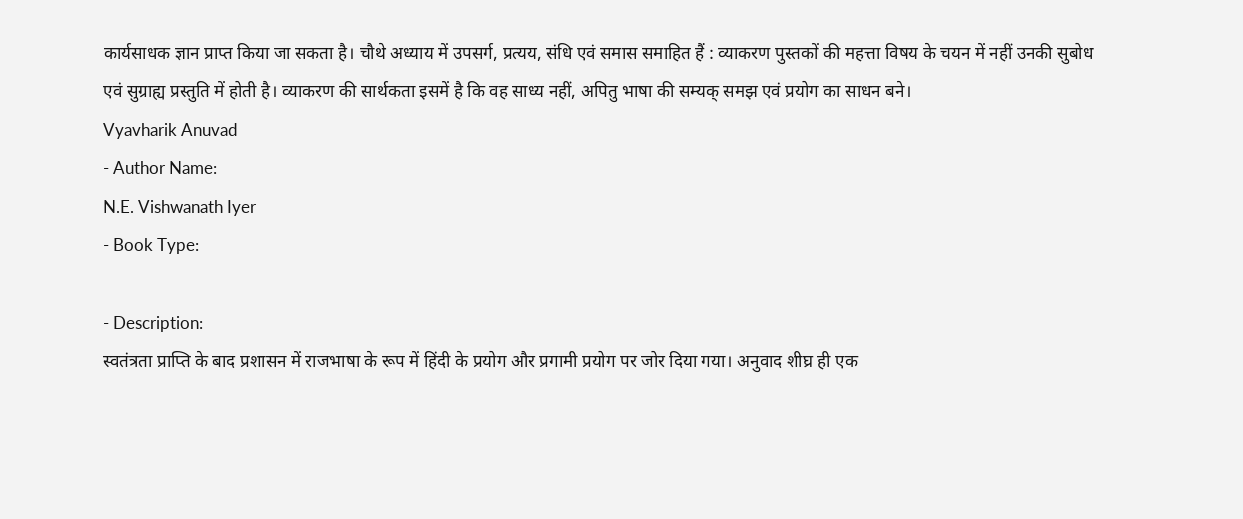कार्यसाधक ज्ञान प्राप्त किया जा सकता है। चौथे अध्याय में उपसर्ग, प्रत्यय, संधि एवं समास समाहित हैं : व्याकरण पुस्तकों की महत्ता विषय के चयन में नहीं उनकी सुबोध एवं सुग्राह्य प्रस्तुति में होती है। व्याकरण की सार्थकता इसमें है कि वह साध्य नहीं, अपितु भाषा की सम्यक् समझ एवं प्रयोग का साधन बने।
Vyavharik Anuvad
- Author Name:
N.E. Vishwanath Iyer
- Book Type:

- Description:
स्वतंत्रता प्राप्ति के बाद प्रशासन में राजभाषा के रूप में हिंदी के प्रयोग और प्रगामी प्रयोग पर जोर दिया गया। अनुवाद शीघ्र ही एक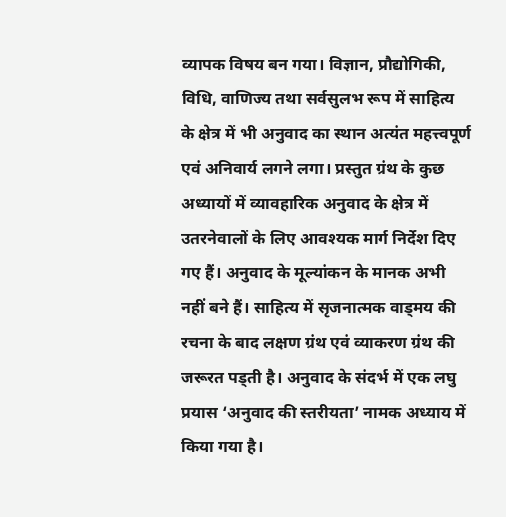व्यापक विषय बन गया। विज्ञान, प्रौद्योगिकी, विधि, वाणिज्य तथा सर्वसुलभ रूप में साहित्य के क्षेत्र में भी अनुवाद का स्थान अत्यंत महत्त्वपूर्ण एवं अनिवार्य लगने लगा। प्रस्तुत ग्रंथ के कुछ अध्यायों में व्यावहारिक अनुवाद के क्षेत्र में उतरनेवालों के लिए आवश्यक मार्ग निर्देश दिए गए हैं। अनुवाद के मूल्यांकन के मानक अभी नहीं बने हैं। साहित्य में सृजनात्मक वाड्मय की रचना के बाद लक्षण ग्रंथ एवं व्याकरण ग्रंथ की जरूरत पड्ती है। अनुवाद के संदर्भ में एक लघु प्रयास ‘अनुवाद की स्तरीयता’ नामक अध्याय में किया गया है।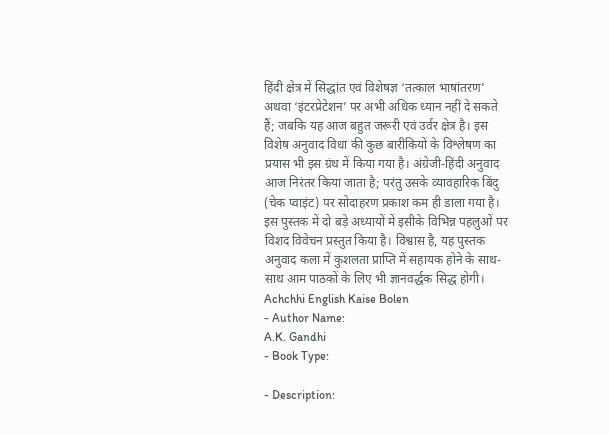हिंदी क्षेत्र में सिद्धांत एवं विशेषज्ञ ‘तत्काल भाषांतरण’ अथवा ‘इंटरप्रेटेशन’ पर अभी अधिक ध्यान नहीं दे सकते हैं; जबकि यह आज बहुत जरूरी एवं उर्वर क्षेत्र है। इस विशेष अनुवाद विधा की कुछ बारीकियों के विश्लेषण का प्रयास भी इस ग्रंथ में किया गया है। अंग्रेजी-हिंदी अनुवाद आज निरंतर किया जाता है; परंतु उसके व्यावहारिक बिंदु (चेक प्वाइंट) पर सोदाहरण प्रकाश कम ही डाला गया है। इस पुस्तक में दो बड़े अध्यायों में इसीके विभिन्न पहलुओं पर विशद विवेचन प्रस्तुत किया है। विश्वास है, यह पुस्तक अनुवाद कला में कुशलता प्राप्ति में सहायक होने के साथ-साथ आम पाठकों के लिए भी ज्ञानवर्द्धक सिद्ध होगी।
Achchhi English Kaise Bolen
- Author Name:
A.K. Gandhi
- Book Type:

- Description: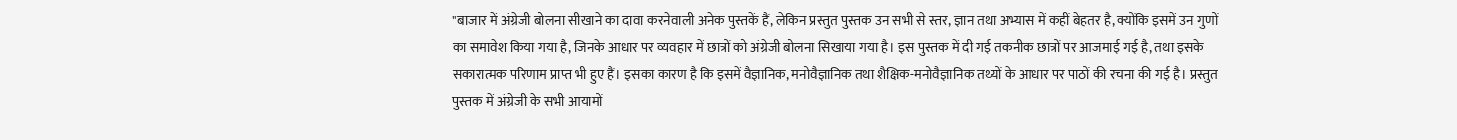"बाजार में अंग्रेजी बोलना सीखाने का दावा करनेवाली अनेक पुस्तकें हैं, लेकिन प्रस्तुत पुस्तक उन सभी से स्तर, ज्ञान तथा अभ्यास में कहीं बेहतर है, क्योंकि इसमें उन गुणों का समावेश किया गया है, जिनके आधार पर व्यवहार में छात्रों को अंग्रेजी बोलना सिखाया गया है। इस पुस्तक में दी गई तकनीक छात्रों पर आजमाई गई है, तथा इसके सकारात्मक परिणाम प्राप्त भी हुए हैं। इसका कारण है कि इसमें वैज्ञानिक, मनोवैज्ञानिक तथा शैक्षिक-मनोवैज्ञानिक तथ्यों के आधार पर पाठों की रचना की गई है। प्रस्तुत पुस्तक में अंग्रेजी के सभी आयामों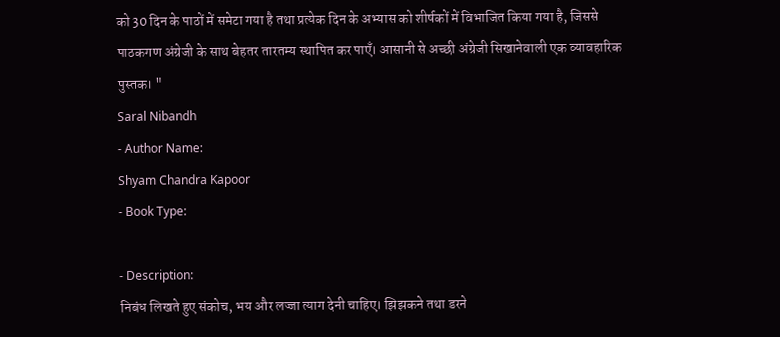को 30 दिन के पाठों में समेटा गया है तथा प्रत्येक दिन के अभ्यास को शीर्षकों में विभाजित किया गया है, जिससे पाठकगण अंग्रेजी के साथ बेहतर तारतम्य स्थापित कर पाएँ। आसानी से अच्छी अंग्रेजी सिखानेवाली एक व्यावहारिक पुस्तक। "
Saral Nibandh
- Author Name:
Shyam Chandra Kapoor
- Book Type:

- Description:
निबंध लिखते हुए संकोच, भय और लज्जा त्याग देनी चाहिए। झिझकने तथा डरने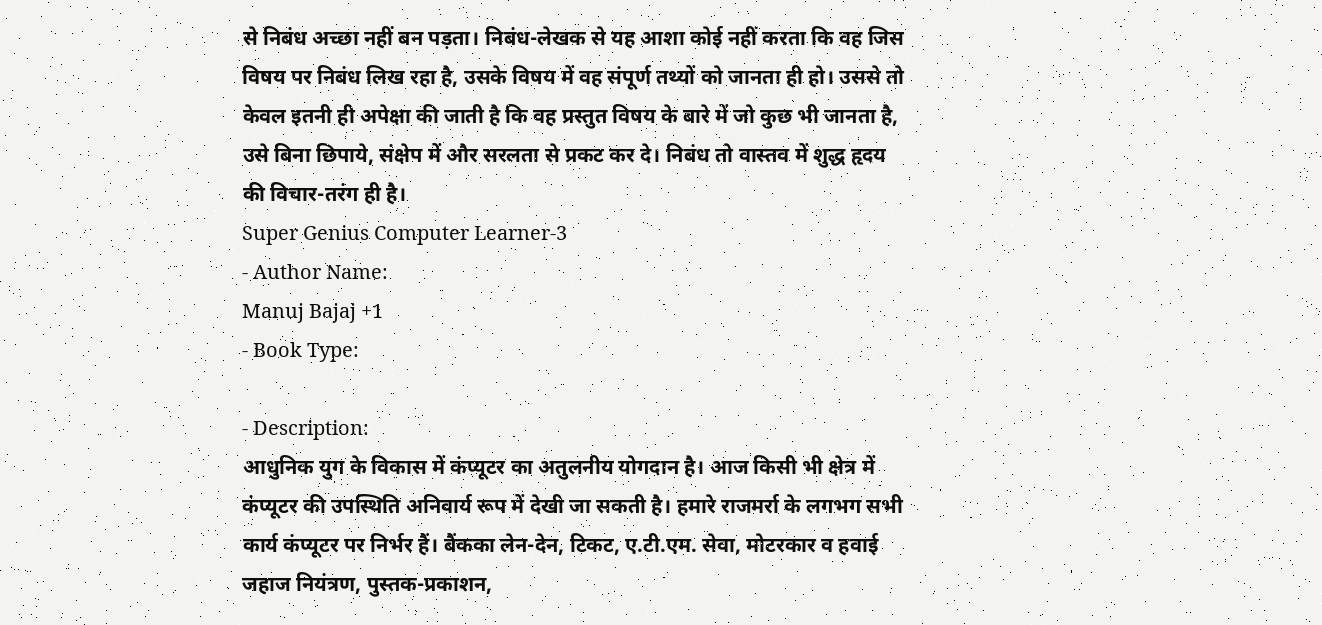से निबंध अच्छा नहीं बन पड़ता। निबंध-लेखक से यह आशा कोई नहीं करता कि वह जिस विषय पर निबंध लिख रहा है, उसके विषय में वह संपूर्ण तथ्यों को जानता ही हो। उससे तो केवल इतनी ही अपेक्षा की जाती है कि वह प्रस्तुत विषय के बारे में जो कुछ भी जानता है, उसे बिना छिपाये, संक्षेप में और सरलता से प्रकट कर दे। निबंध तो वास्तव में शुद्ध हृदय की विचार-तरंग ही है।
Super Genius Computer Learner-3
- Author Name:
Manuj Bajaj +1
- Book Type:

- Description:
आधुनिक युग के विकास में कंप्यूटर का अतुलनीय योगदान है। आज किसी भी क्षेत्र में कंप्यूटर की उपस्थिति अनिवार्य रूप में देखी जा सकती है। हमारे राजमर्रा के लगभग सभी कार्य कंप्यूटर पर निर्भर हैं। बैंकका लेन-देन, टिकट, ए.टी.एम. सेवा, मोटरकार व हवाई जहाज नियंत्रण, पुस्तक-प्रकाशन,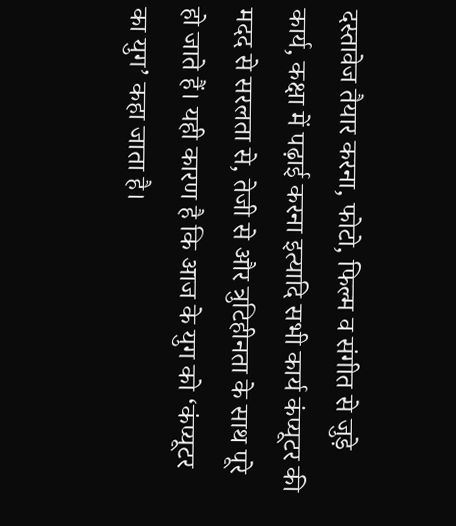दस्तावेज तैयार करना, फोटो, फिल्म व संगीत से जुड़े कार्य, कक्षा में पढ़ाई करना इत्यादि सभी कार्य कंप्यूटर की मदद से सरलता से, तेजी से और त्रुटिहीनता के साथ पूरे हो जाते हैं। यही कारण है कि आज के युग को ‘कंप्यूटर का युग’ कहा जाता है।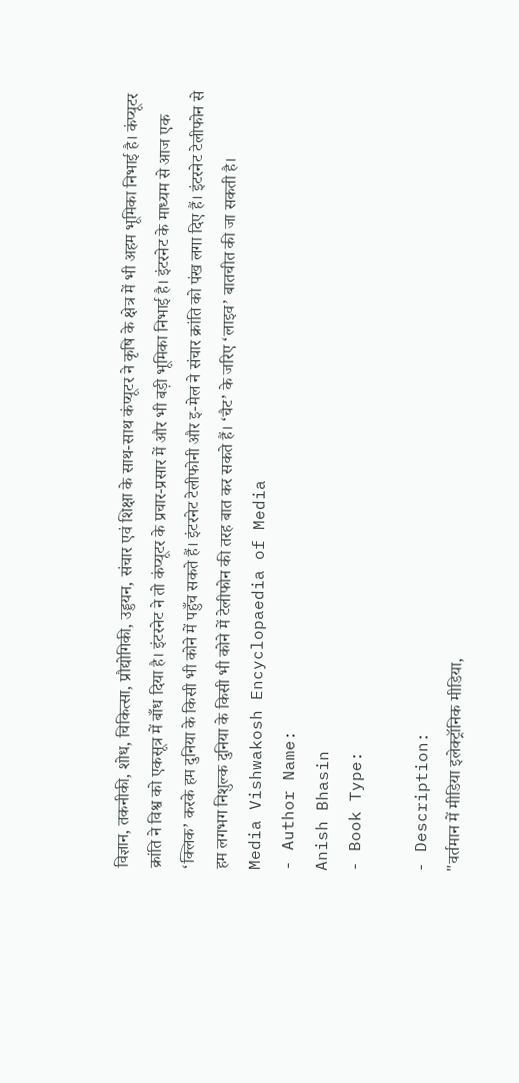विज्ञान, तकनीकी, शोध, चिकित्सा, प्रौद्योगिकी, उड्डयन, संचार एवं शिक्षा के साथ-साथ कंप्यूटर ने कृषि के क्षेत्र में भी अहम भूमिका निभाई है। कंप्यूटर क्रांति ने विश्व को एकसूत्र में बाँध दिया है। इंटरनेट ने तो कंप्यूटर के प्रचार-प्रसार में और भी बड़ी भूमिका निभाई है। इंटरनेट के माध्यम से आज एक ‘क्लिक’ करके हम दुनिया के किसी भी कोने में पहुँच सकते हैं। इंटरनेट टेलीफोनी और इ-मेल ने संचार क्रांति को पंख लगा दिए हैं। इंटरनेट टेलीफोन से हम लगभग निशुल्क दुनिया के किसी भी कोने में टेलीफोन की तरह बात कर सकते हैं। ‘चैट’ के जरिए ‘लाइव’ बातचीत की जा सकती है।
Media Vishwakosh Encyclopaedia of Media
- Author Name:
Anish Bhasin
- Book Type:

- Description:
"वर्तमान में मीडिया इलेक्ट्रॉनिक मीडिया,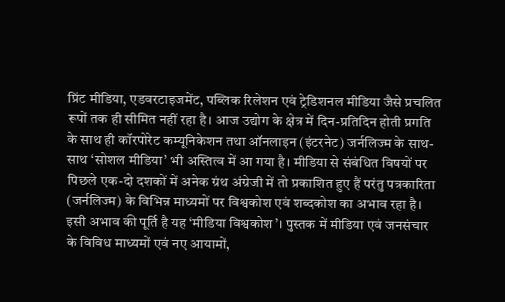प्रिंट मीडिया, एडवरटाइजमेंट, पब्लिक रिलेशन एवं ट्रेडिशनल मीडिया जैसे प्रचलित रूपों तक ही सीमित नहीं रहा है। आज उद्योग के क्षेत्र में दिन-प्रतिदिन होती प्रगति के साथ ही कॉरपोरेट कम्यूनिकेशन तथा ऑनलाइन (इंटरनेट) जर्नलिज्म के साथ-साथ ‘सोशल मीडिया’ भी अस्तित्व में आ गया है। मीडिया से संबंधित विषयों पर पिछले एक-दो दशकों में अनेक ग्रंथ अंग्रेजी में तो प्रकाशित हुए हैं परंतु पत्रकारिता (जर्नलिज्म) के विभिन्न माध्यमों पर विश्वकोश एवं शब्दकोश का अभाव रहा है। इसी अभाव की पूर्ति है यह ‘मीडिया विश्वकोश’। पुस्तक में मीडिया एवं जनसंचार के विविध माध्यमों एवं नए आयामों,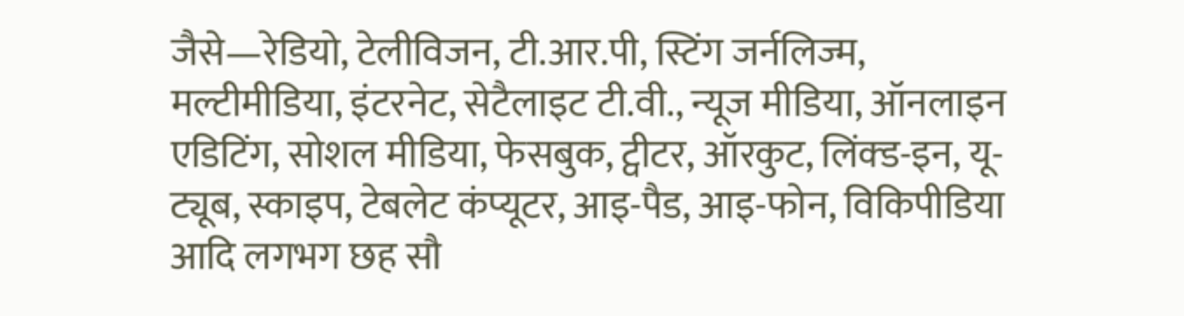जैसे—रेडियो, टेलीविजन, टी.आर.पी, स्टिंग जर्नलिज्म, मल्टीमीडिया, इंटरनेट, सेटैलाइट टी.वी., न्यूज मीडिया, ऑनलाइन एडिटिंग, सोशल मीडिया, फेसबुक, ट्वीटर, ऑरकुट, लिंक्ड-इन, यू-ट्यूब, स्काइप, टेबलेट कंप्यूटर, आइ-पैड, आइ-फोन, विकिपीडिया आदि लगभग छह सौ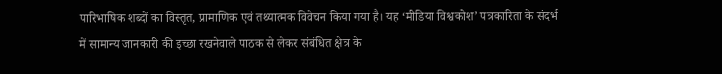पारिभाषिक शब्दों का विस्तृत, प्रामाणिक एवं तथ्यात्मक विवेचन किया गया है। यह ‘मीडिया विश्वकोश’ पत्रकारिता के संदर्भ में सामान्य जानकारी की इच्छा रखनेवाले पाठक से लेकर संबंधित क्षेत्र के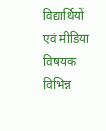विद्यार्थियों एवं मीडिया विषयक विभिन्न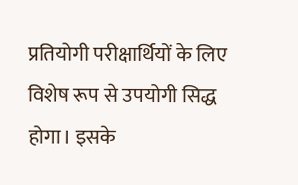प्रतियोगी परीक्षार्थियों के लिए विशेष रूप से उपयोगी सिद्ध होगा। इसके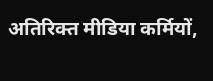अतिरिक्त मीडिया कर्मियों,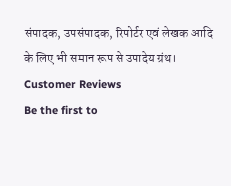संपादक, उपसंपादक, रिपोर्टर एवं लेखक आदि के लिए भी समान रूप से उपादेय ग्रंथ।
Customer Reviews
Be the first to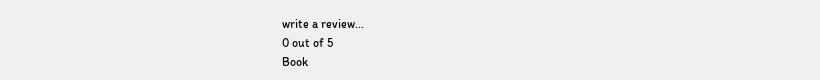write a review...
0 out of 5
Book